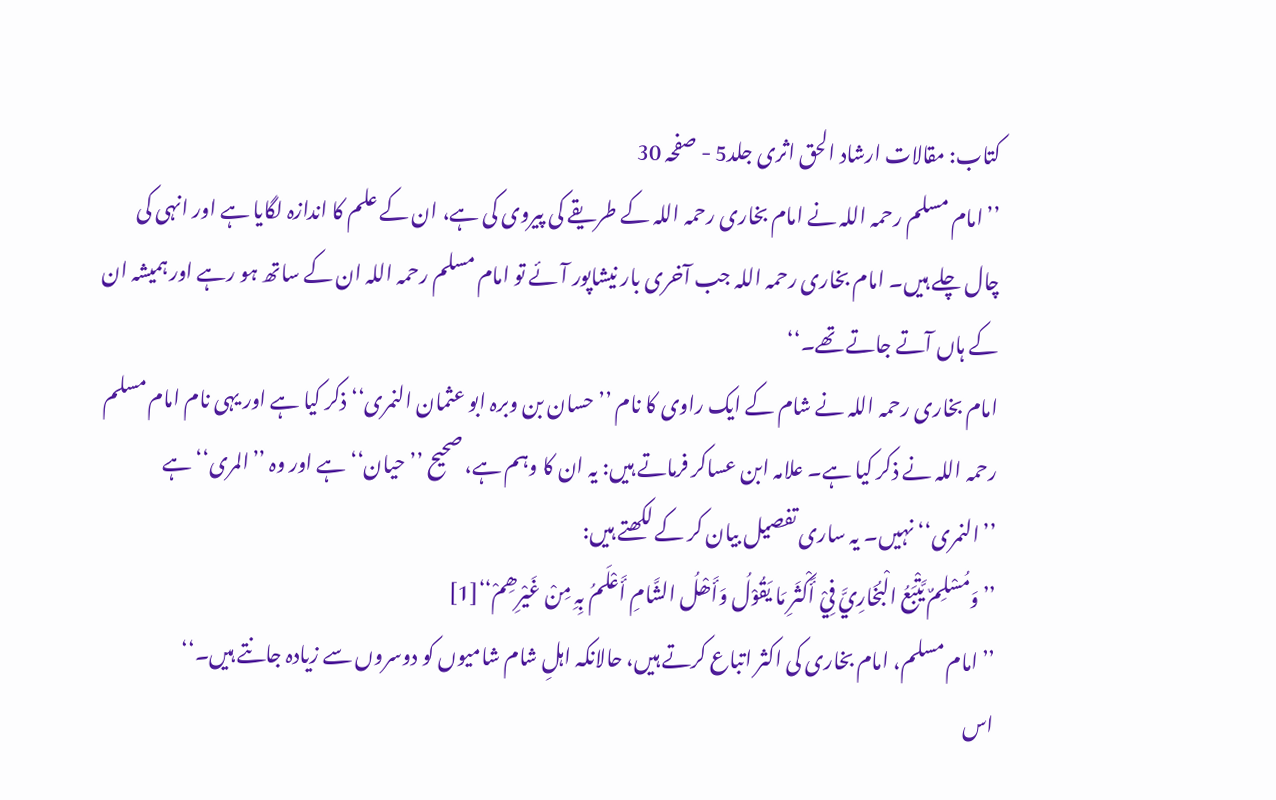کتاب: مقالات ارشاد الحق اثری جلد5 - صفحہ 30
’’امام مسلم رحمہ اللہ نے امام بخاری رحمہ اللہ کے طریقے کی پیروی کی ہے، ان کے علم کا اندازہ لگایا ہے اور انہی کی چال چلے ہیں۔ امام بخاری رحمہ اللہ جب آخری بار نیشاپور آئے تو امام مسلم رحمہ اللہ ان کے ساتھ ہو رہے اور ہمیشہ ان کے ہاں آتے جاتے تھے۔‘‘
امام بخاری رحمہ اللہ نے شام کے ایک راوی کا نام ’’حسان بن وبرہ ابو عثمان النمری‘‘ ذکر کیا ہے اور یہی نام امام مسلم رحمہ اللہ نے ذکر کیا ہے۔ علامہ ابن عساکر فرماتے ہیں: یہ ان کا وہم ہے، صحیح ’’حیان‘‘ ہے اور وہ ’’المری‘‘ ہے ’’النمری‘‘ نہیں۔ یہ ساری تفصیل بیان کر کے لکھتے ہیں:
’’وَمُسْلِمٌ یَّتْبَعُ الْبُخَارِيَّ فِيْ أَکْثَرِ مَا یَقُوْلُ وَأَھْلُ الشَّامِ أَعْلَمُ بِہِ مِنْ غَیْرِھِمْ‘‘[1]
’’امام مسلم، امام بخاری کی اکثر اتباع کرتے ہیں، حالانکہ اہلِ شام شامیوں کو دوسروں سے زیادہ جانتے ہیں۔‘‘
اس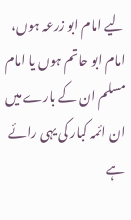لیے امام ابو زرعہ ہوں، امام ابو حاتم ہوں یا امام مسلم ان کے بارے میں ان ائمہ کبار کی یہی رائے ہے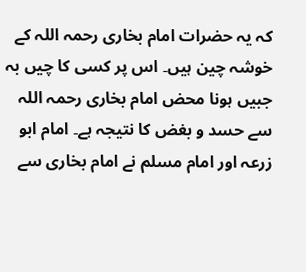کہ یہ حضرات امام بخاری رحمہ اللہ کے خوشہ چین ہیں۔ اس پر کسی کا چیں بہ جبیں ہونا محض امام بخاری رحمہ اللہ سے حسد و بغض کا نتیجہ ہے۔ امام ابو زرعہ اور امام مسلم نے امام بخاری سے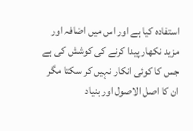استفادہ کیا ہے اور اس میں اضافہ اور مزید نکھار پیدا کرنے کی کوشش کی ہے جس کا کوئی انکار نہیں کر سکتا مگر ان کا اصل الاصول اور بنیاد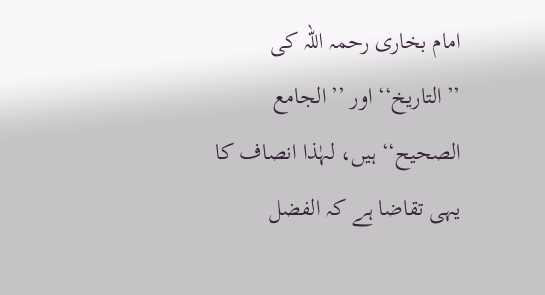امام بخاری رحمہ اللہ کی ’’التاریخ‘‘ اور ’’الجامع الصحیح‘‘ ہیں، لہٰذا انصاف کا یہی تقاضا ہے کہ الفضل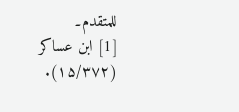للمتقدم۔
[1] ابن عساکر (۱۵/۳۷۲).